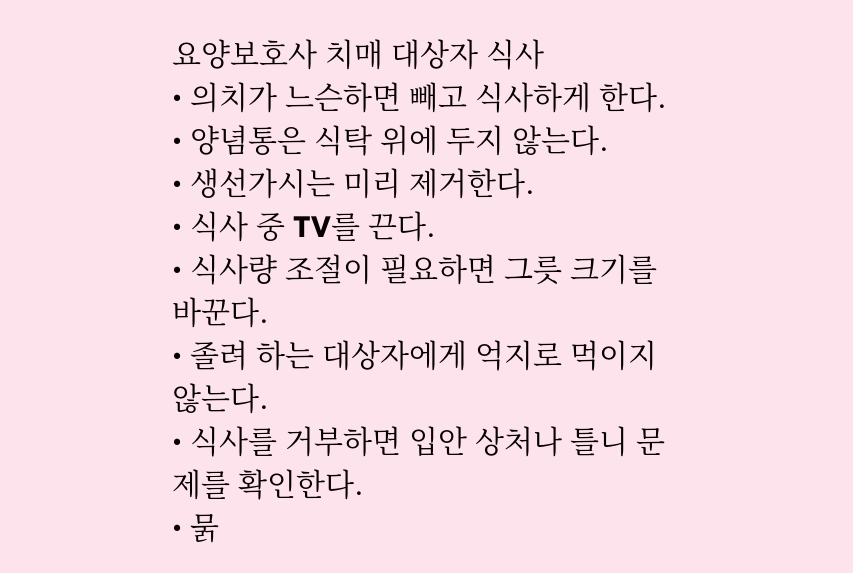요양보호사 치매 대상자 식사
• 의치가 느슨하면 빼고 식사하게 한다.
• 양념통은 식탁 위에 두지 않는다.
• 생선가시는 미리 제거한다.
• 식사 중 TV를 끈다.
• 식사량 조절이 필요하면 그릇 크기를 바꾼다.
• 졸려 하는 대상자에게 억지로 먹이지 않는다.
• 식사를 거부하면 입안 상처나 틀니 문제를 확인한다.
• 묽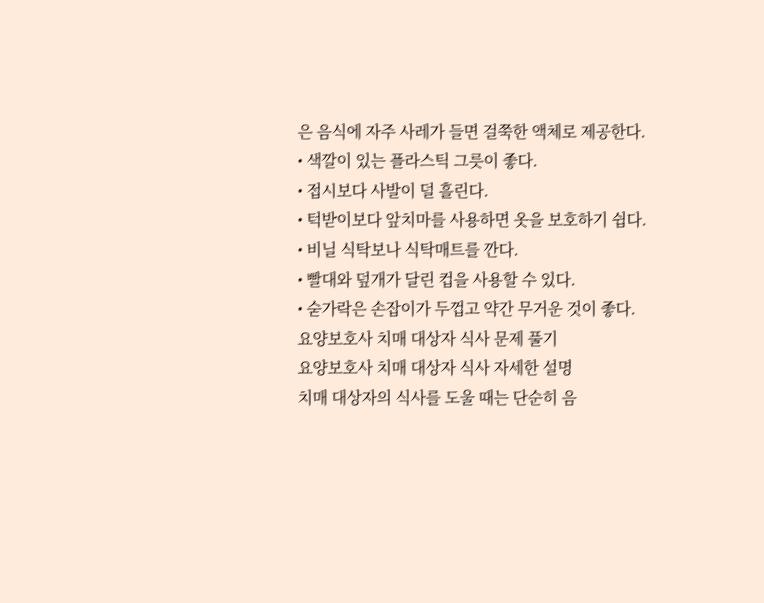은 음식에 자주 사레가 들면 걸쭉한 액체로 제공한다.
• 색깔이 있는 플라스틱 그릇이 좋다.
• 접시보다 사발이 덜 흘린다.
• 턱받이보다 앞치마를 사용하면 옷을 보호하기 쉽다.
• 비닐 식탁보나 식탁매트를 깐다.
• 빨대와 덮개가 달린 컵을 사용할 수 있다.
• 숟가락은 손잡이가 두껍고 약간 무거운 것이 좋다.
요양보호사 치매 대상자 식사 문제 풀기
요양보호사 치매 대상자 식사 자세한 설명
치매 대상자의 식사를 도울 때는 단순히 음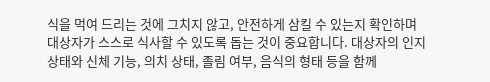식을 먹여 드리는 것에 그치지 않고, 안전하게 삼킬 수 있는지 확인하며 대상자가 스스로 식사할 수 있도록 돕는 것이 중요합니다. 대상자의 인지 상태와 신체 기능, 의치 상태, 졸림 여부, 음식의 형태 등을 함께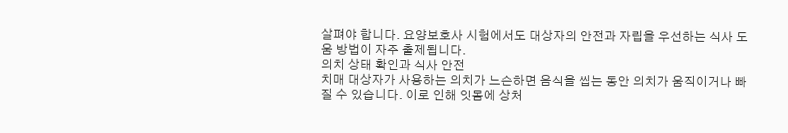살펴야 합니다. 요양보호사 시험에서도 대상자의 안전과 자립을 우선하는 식사 도움 방법이 자주 출제됩니다.
의치 상태 확인과 식사 안전
치매 대상자가 사용하는 의치가 느슨하면 음식을 씹는 동안 의치가 움직이거나 빠질 수 있습니다. 이로 인해 잇몸에 상처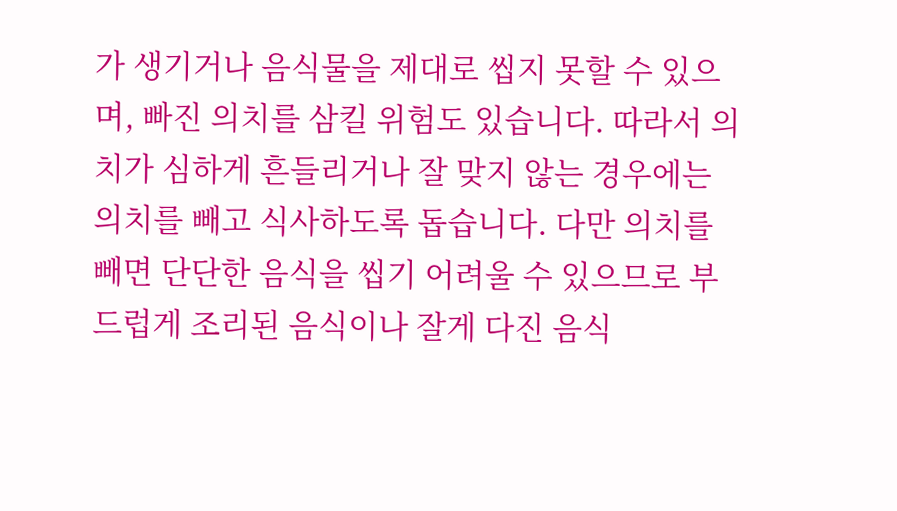가 생기거나 음식물을 제대로 씹지 못할 수 있으며, 빠진 의치를 삼킬 위험도 있습니다. 따라서 의치가 심하게 흔들리거나 잘 맞지 않는 경우에는 의치를 빼고 식사하도록 돕습니다. 다만 의치를 빼면 단단한 음식을 씹기 어려울 수 있으므로 부드럽게 조리된 음식이나 잘게 다진 음식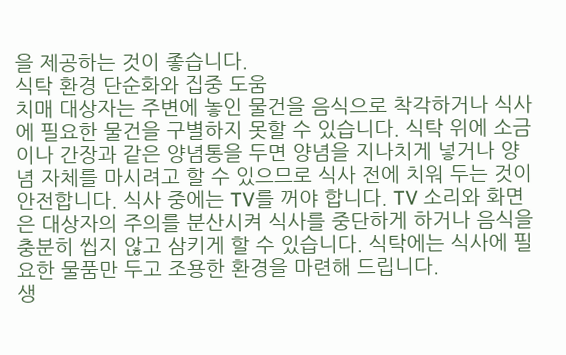을 제공하는 것이 좋습니다.
식탁 환경 단순화와 집중 도움
치매 대상자는 주변에 놓인 물건을 음식으로 착각하거나 식사에 필요한 물건을 구별하지 못할 수 있습니다. 식탁 위에 소금이나 간장과 같은 양념통을 두면 양념을 지나치게 넣거나 양념 자체를 마시려고 할 수 있으므로 식사 전에 치워 두는 것이 안전합니다. 식사 중에는 TV를 꺼야 합니다. TV 소리와 화면은 대상자의 주의를 분산시켜 식사를 중단하게 하거나 음식을 충분히 씹지 않고 삼키게 할 수 있습니다. 식탁에는 식사에 필요한 물품만 두고 조용한 환경을 마련해 드립니다.
생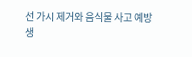선 가시 제거와 음식물 사고 예방
생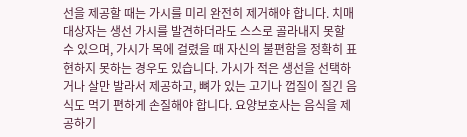선을 제공할 때는 가시를 미리 완전히 제거해야 합니다. 치매 대상자는 생선 가시를 발견하더라도 스스로 골라내지 못할 수 있으며, 가시가 목에 걸렸을 때 자신의 불편함을 정확히 표현하지 못하는 경우도 있습니다. 가시가 적은 생선을 선택하거나 살만 발라서 제공하고, 뼈가 있는 고기나 껍질이 질긴 음식도 먹기 편하게 손질해야 합니다. 요양보호사는 음식을 제공하기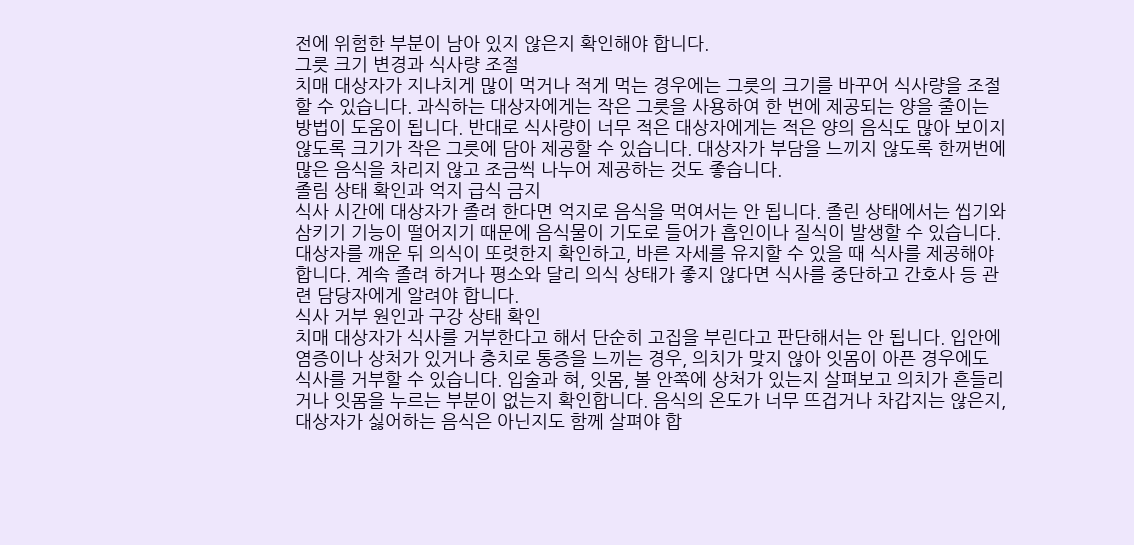전에 위험한 부분이 남아 있지 않은지 확인해야 합니다.
그릇 크기 변경과 식사량 조절
치매 대상자가 지나치게 많이 먹거나 적게 먹는 경우에는 그릇의 크기를 바꾸어 식사량을 조절할 수 있습니다. 과식하는 대상자에게는 작은 그릇을 사용하여 한 번에 제공되는 양을 줄이는 방법이 도움이 됩니다. 반대로 식사량이 너무 적은 대상자에게는 적은 양의 음식도 많아 보이지 않도록 크기가 작은 그릇에 담아 제공할 수 있습니다. 대상자가 부담을 느끼지 않도록 한꺼번에 많은 음식을 차리지 않고 조금씩 나누어 제공하는 것도 좋습니다.
졸림 상태 확인과 억지 급식 금지
식사 시간에 대상자가 졸려 한다면 억지로 음식을 먹여서는 안 됩니다. 졸린 상태에서는 씹기와 삼키기 기능이 떨어지기 때문에 음식물이 기도로 들어가 흡인이나 질식이 발생할 수 있습니다. 대상자를 깨운 뒤 의식이 또렷한지 확인하고, 바른 자세를 유지할 수 있을 때 식사를 제공해야 합니다. 계속 졸려 하거나 평소와 달리 의식 상태가 좋지 않다면 식사를 중단하고 간호사 등 관련 담당자에게 알려야 합니다.
식사 거부 원인과 구강 상태 확인
치매 대상자가 식사를 거부한다고 해서 단순히 고집을 부린다고 판단해서는 안 됩니다. 입안에 염증이나 상처가 있거나 충치로 통증을 느끼는 경우, 의치가 맞지 않아 잇몸이 아픈 경우에도 식사를 거부할 수 있습니다. 입술과 혀, 잇몸, 볼 안쪽에 상처가 있는지 살펴보고 의치가 흔들리거나 잇몸을 누르는 부분이 없는지 확인합니다. 음식의 온도가 너무 뜨겁거나 차갑지는 않은지, 대상자가 싫어하는 음식은 아닌지도 함께 살펴야 합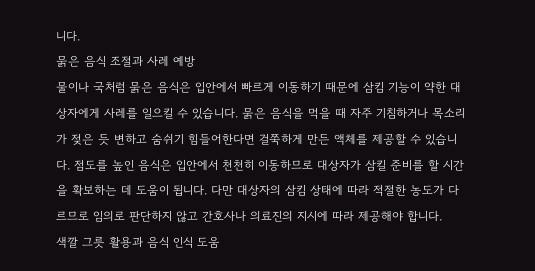니다.
묽은 음식 조절과 사레 예방
물이나 국처럼 묽은 음식은 입안에서 빠르게 이동하기 때문에 삼킴 기능이 약한 대상자에게 사레를 일으킬 수 있습니다. 묽은 음식을 먹을 때 자주 기침하거나 목소리가 젖은 듯 변하고 숨쉬기 힘들어한다면 걸쭉하게 만든 액체를 제공할 수 있습니다. 점도를 높인 음식은 입안에서 천천히 이동하므로 대상자가 삼킬 준비를 할 시간을 확보하는 데 도움이 됩니다. 다만 대상자의 삼킴 상태에 따라 적절한 농도가 다르므로 임의로 판단하지 않고 간호사나 의료진의 지시에 따라 제공해야 합니다.
색깔 그릇 활용과 음식 인식 도움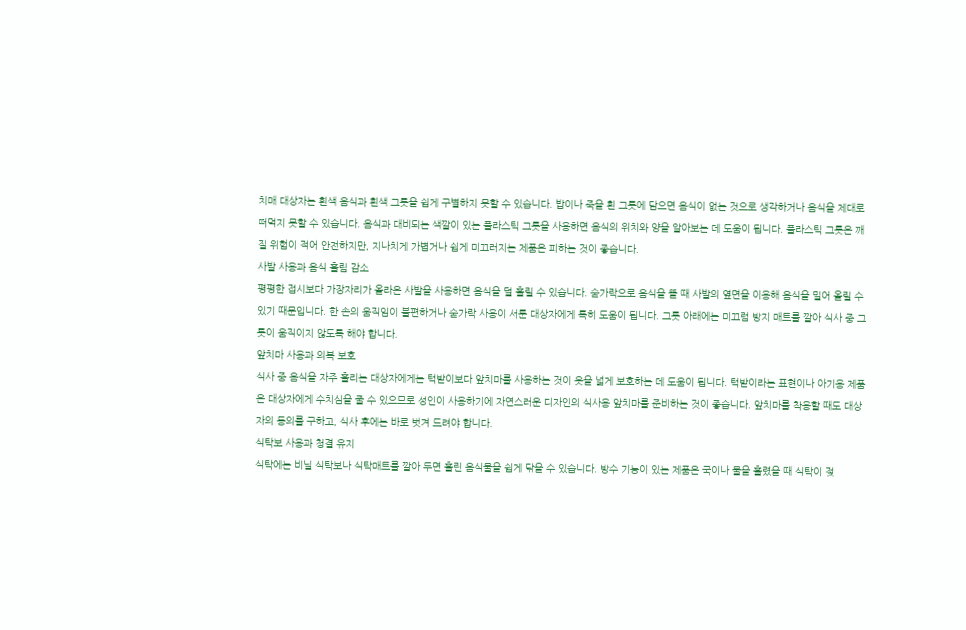치매 대상자는 흰색 음식과 흰색 그릇을 쉽게 구별하지 못할 수 있습니다. 밥이나 죽을 흰 그릇에 담으면 음식이 없는 것으로 생각하거나 음식을 제대로 떠먹지 못할 수 있습니다. 음식과 대비되는 색깔이 있는 플라스틱 그릇을 사용하면 음식의 위치와 양을 알아보는 데 도움이 됩니다. 플라스틱 그릇은 깨질 위험이 적어 안전하지만, 지나치게 가볍거나 쉽게 미끄러지는 제품은 피하는 것이 좋습니다.
사발 사용과 음식 흘림 감소
평평한 접시보다 가장자리가 올라온 사발을 사용하면 음식을 덜 흘릴 수 있습니다. 숟가락으로 음식을 뜰 때 사발의 옆면을 이용해 음식을 밀어 올릴 수 있기 때문입니다. 한 손의 움직임이 불편하거나 숟가락 사용이 서툰 대상자에게 특히 도움이 됩니다. 그릇 아래에는 미끄럼 방지 매트를 깔아 식사 중 그릇이 움직이지 않도록 해야 합니다.
앞치마 사용과 의복 보호
식사 중 음식을 자주 흘리는 대상자에게는 턱받이보다 앞치마를 사용하는 것이 옷을 넓게 보호하는 데 도움이 됩니다. 턱받이라는 표현이나 아기용 제품은 대상자에게 수치심을 줄 수 있으므로 성인이 사용하기에 자연스러운 디자인의 식사용 앞치마를 준비하는 것이 좋습니다. 앞치마를 착용할 때도 대상자의 동의를 구하고, 식사 후에는 바로 벗겨 드려야 합니다.
식탁보 사용과 청결 유지
식탁에는 비닐 식탁보나 식탁매트를 깔아 두면 흘린 음식물을 쉽게 닦을 수 있습니다. 방수 기능이 있는 제품은 국이나 물을 흘렸을 때 식탁이 젖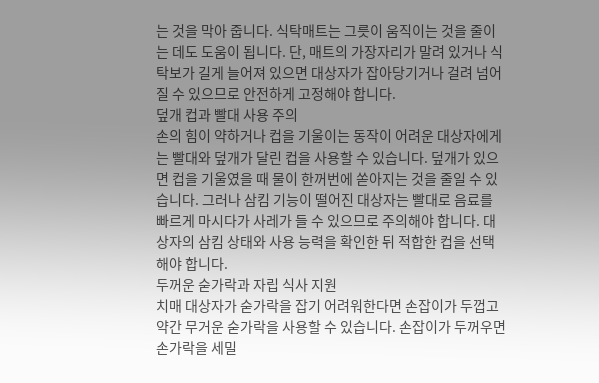는 것을 막아 줍니다. 식탁매트는 그릇이 움직이는 것을 줄이는 데도 도움이 됩니다. 단, 매트의 가장자리가 말려 있거나 식탁보가 길게 늘어져 있으면 대상자가 잡아당기거나 걸려 넘어질 수 있으므로 안전하게 고정해야 합니다.
덮개 컵과 빨대 사용 주의
손의 힘이 약하거나 컵을 기울이는 동작이 어려운 대상자에게는 빨대와 덮개가 달린 컵을 사용할 수 있습니다. 덮개가 있으면 컵을 기울였을 때 물이 한꺼번에 쏟아지는 것을 줄일 수 있습니다. 그러나 삼킴 기능이 떨어진 대상자는 빨대로 음료를 빠르게 마시다가 사레가 들 수 있으므로 주의해야 합니다. 대상자의 삼킴 상태와 사용 능력을 확인한 뒤 적합한 컵을 선택해야 합니다.
두꺼운 숟가락과 자립 식사 지원
치매 대상자가 숟가락을 잡기 어려워한다면 손잡이가 두껍고 약간 무거운 숟가락을 사용할 수 있습니다. 손잡이가 두꺼우면 손가락을 세밀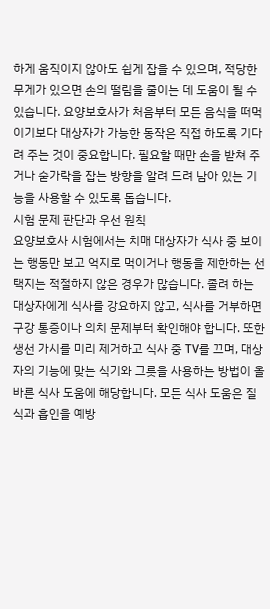하게 움직이지 않아도 쉽게 잡을 수 있으며, 적당한 무게가 있으면 손의 떨림을 줄이는 데 도움이 될 수 있습니다. 요양보호사가 처음부터 모든 음식을 떠먹이기보다 대상자가 가능한 동작은 직접 하도록 기다려 주는 것이 중요합니다. 필요할 때만 손을 받쳐 주거나 숟가락을 잡는 방향을 알려 드려 남아 있는 기능을 사용할 수 있도록 돕습니다.
시험 문제 판단과 우선 원칙
요양보호사 시험에서는 치매 대상자가 식사 중 보이는 행동만 보고 억지로 먹이거나 행동을 제한하는 선택지는 적절하지 않은 경우가 많습니다. 졸려 하는 대상자에게 식사를 강요하지 않고, 식사를 거부하면 구강 통증이나 의치 문제부터 확인해야 합니다. 또한 생선 가시를 미리 제거하고 식사 중 TV를 끄며, 대상자의 기능에 맞는 식기와 그릇을 사용하는 방법이 올바른 식사 도움에 해당합니다. 모든 식사 도움은 질식과 흡인을 예방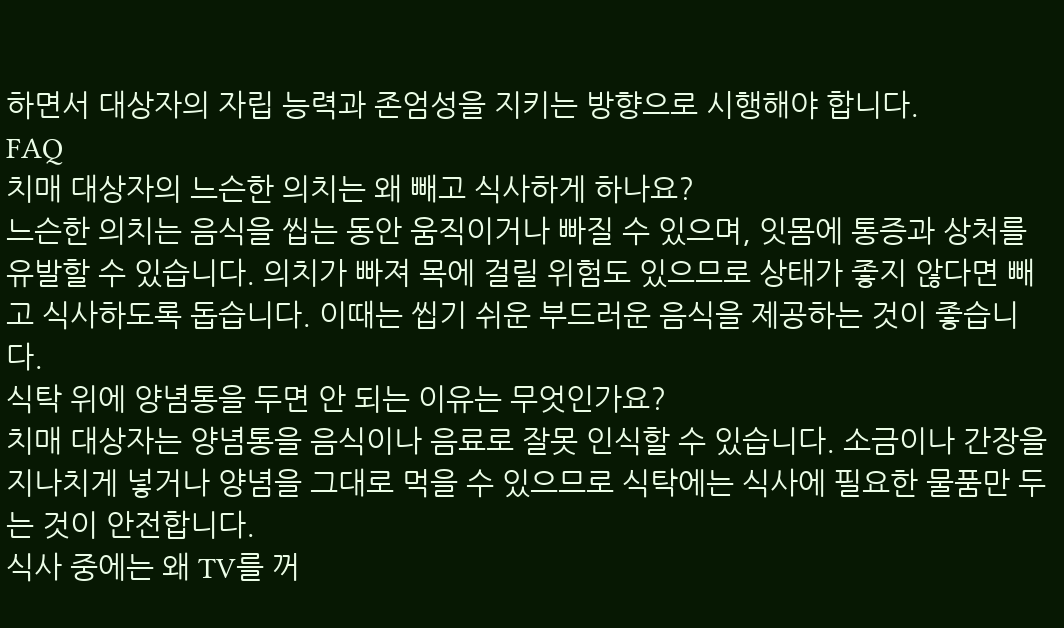하면서 대상자의 자립 능력과 존엄성을 지키는 방향으로 시행해야 합니다.
FAQ
치매 대상자의 느슨한 의치는 왜 빼고 식사하게 하나요?
느슨한 의치는 음식을 씹는 동안 움직이거나 빠질 수 있으며, 잇몸에 통증과 상처를 유발할 수 있습니다. 의치가 빠져 목에 걸릴 위험도 있으므로 상태가 좋지 않다면 빼고 식사하도록 돕습니다. 이때는 씹기 쉬운 부드러운 음식을 제공하는 것이 좋습니다.
식탁 위에 양념통을 두면 안 되는 이유는 무엇인가요?
치매 대상자는 양념통을 음식이나 음료로 잘못 인식할 수 있습니다. 소금이나 간장을 지나치게 넣거나 양념을 그대로 먹을 수 있으므로 식탁에는 식사에 필요한 물품만 두는 것이 안전합니다.
식사 중에는 왜 TV를 꺼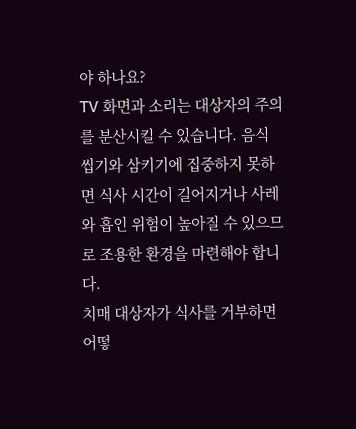야 하나요?
TV 화면과 소리는 대상자의 주의를 분산시킬 수 있습니다. 음식 씹기와 삼키기에 집중하지 못하면 식사 시간이 길어지거나 사레와 흡인 위험이 높아질 수 있으므로 조용한 환경을 마련해야 합니다.
치매 대상자가 식사를 거부하면 어떻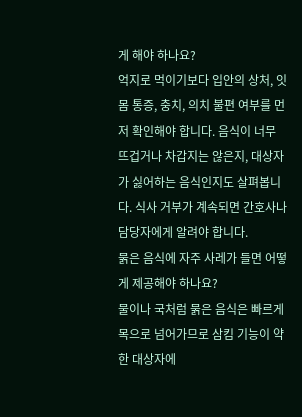게 해야 하나요?
억지로 먹이기보다 입안의 상처, 잇몸 통증, 충치, 의치 불편 여부를 먼저 확인해야 합니다. 음식이 너무 뜨겁거나 차갑지는 않은지, 대상자가 싫어하는 음식인지도 살펴봅니다. 식사 거부가 계속되면 간호사나 담당자에게 알려야 합니다.
묽은 음식에 자주 사레가 들면 어떻게 제공해야 하나요?
물이나 국처럼 묽은 음식은 빠르게 목으로 넘어가므로 삼킴 기능이 약한 대상자에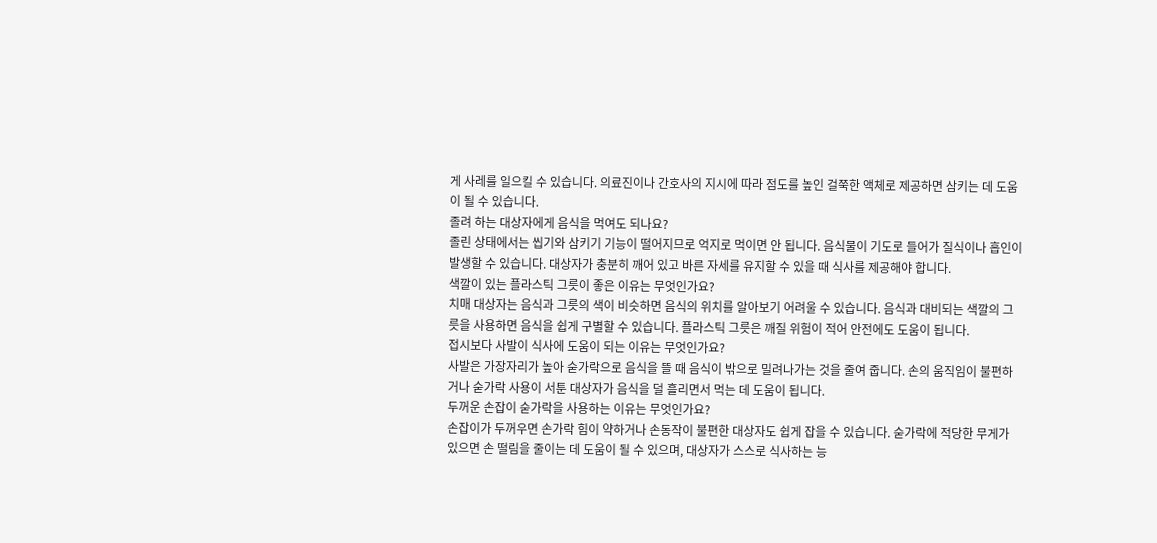게 사레를 일으킬 수 있습니다. 의료진이나 간호사의 지시에 따라 점도를 높인 걸쭉한 액체로 제공하면 삼키는 데 도움이 될 수 있습니다.
졸려 하는 대상자에게 음식을 먹여도 되나요?
졸린 상태에서는 씹기와 삼키기 기능이 떨어지므로 억지로 먹이면 안 됩니다. 음식물이 기도로 들어가 질식이나 흡인이 발생할 수 있습니다. 대상자가 충분히 깨어 있고 바른 자세를 유지할 수 있을 때 식사를 제공해야 합니다.
색깔이 있는 플라스틱 그릇이 좋은 이유는 무엇인가요?
치매 대상자는 음식과 그릇의 색이 비슷하면 음식의 위치를 알아보기 어려울 수 있습니다. 음식과 대비되는 색깔의 그릇을 사용하면 음식을 쉽게 구별할 수 있습니다. 플라스틱 그릇은 깨질 위험이 적어 안전에도 도움이 됩니다.
접시보다 사발이 식사에 도움이 되는 이유는 무엇인가요?
사발은 가장자리가 높아 숟가락으로 음식을 뜰 때 음식이 밖으로 밀려나가는 것을 줄여 줍니다. 손의 움직임이 불편하거나 숟가락 사용이 서툰 대상자가 음식을 덜 흘리면서 먹는 데 도움이 됩니다.
두꺼운 손잡이 숟가락을 사용하는 이유는 무엇인가요?
손잡이가 두꺼우면 손가락 힘이 약하거나 손동작이 불편한 대상자도 쉽게 잡을 수 있습니다. 숟가락에 적당한 무게가 있으면 손 떨림을 줄이는 데 도움이 될 수 있으며, 대상자가 스스로 식사하는 능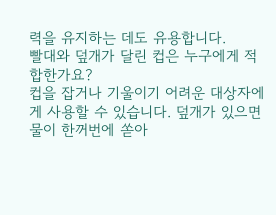력을 유지하는 데도 유용합니다.
빨대와 덮개가 달린 컵은 누구에게 적합한가요?
컵을 잡거나 기울이기 어려운 대상자에게 사용할 수 있습니다. 덮개가 있으면 물이 한꺼번에 쏟아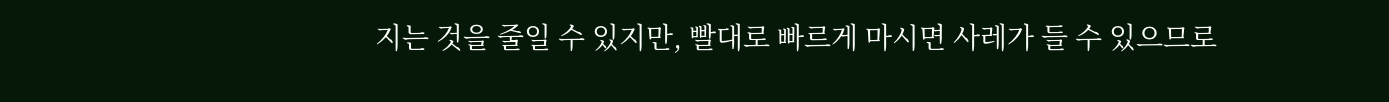지는 것을 줄일 수 있지만, 빨대로 빠르게 마시면 사레가 들 수 있으므로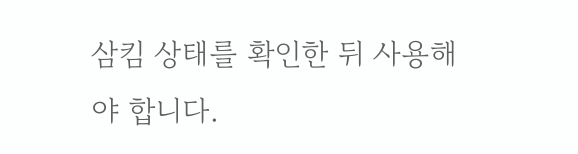삼킴 상태를 확인한 뒤 사용해야 합니다.